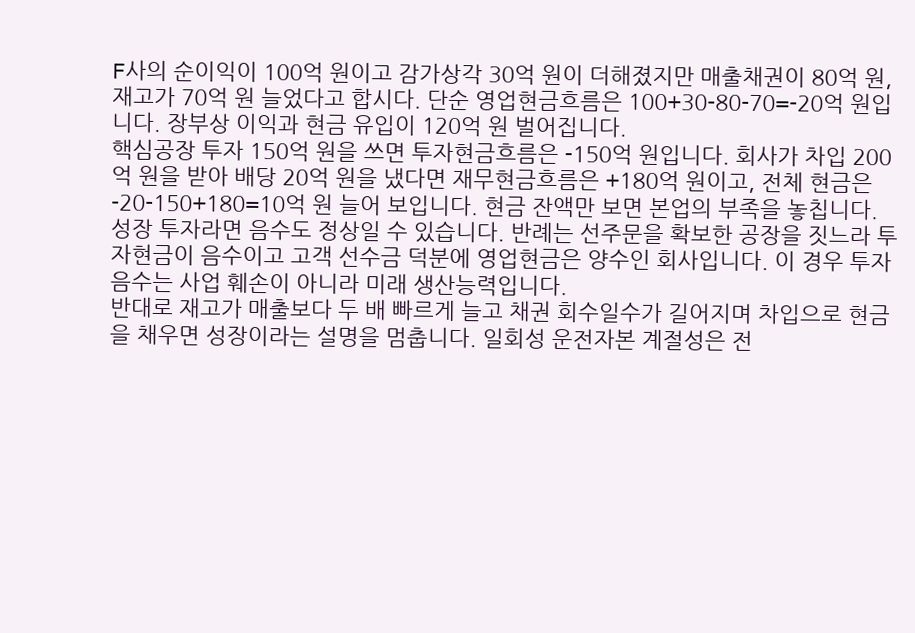F사의 순이익이 100억 원이고 감가상각 30억 원이 더해졌지만 매출채권이 80억 원, 재고가 70억 원 늘었다고 합시다. 단순 영업현금흐름은 100+30-80-70=-20억 원입니다. 장부상 이익과 현금 유입이 120억 원 벌어집니다.
핵심공장 투자 150억 원을 쓰면 투자현금흐름은 -150억 원입니다. 회사가 차입 200억 원을 받아 배당 20억 원을 냈다면 재무현금흐름은 +180억 원이고, 전체 현금은 -20-150+180=10억 원 늘어 보입니다. 현금 잔액만 보면 본업의 부족을 놓칩니다.
성장 투자라면 음수도 정상일 수 있습니다. 반례는 선주문을 확보한 공장을 짓느라 투자현금이 음수이고 고객 선수금 덕분에 영업현금은 양수인 회사입니다. 이 경우 투자 음수는 사업 훼손이 아니라 미래 생산능력입니다.
반대로 재고가 매출보다 두 배 빠르게 늘고 채권 회수일수가 길어지며 차입으로 현금을 채우면 성장이라는 설명을 멈춥니다. 일회성 운전자본 계절성은 전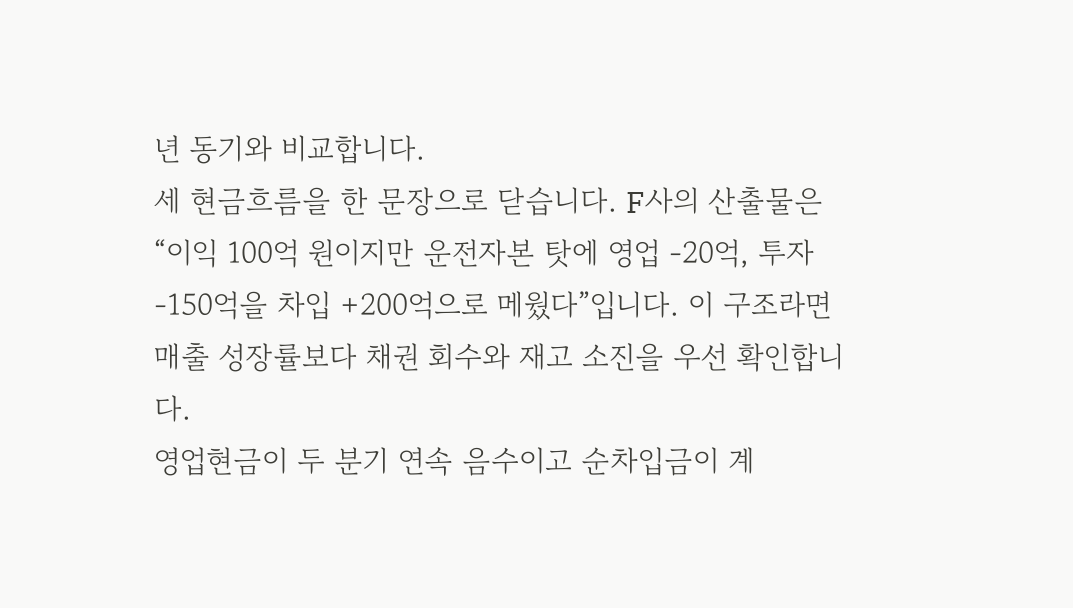년 동기와 비교합니다.
세 현금흐름을 한 문장으로 닫습니다. F사의 산출물은 “이익 100억 원이지만 운전자본 탓에 영업 -20억, 투자 -150억을 차입 +200억으로 메웠다”입니다. 이 구조라면 매출 성장률보다 채권 회수와 재고 소진을 우선 확인합니다.
영업현금이 두 분기 연속 음수이고 순차입금이 계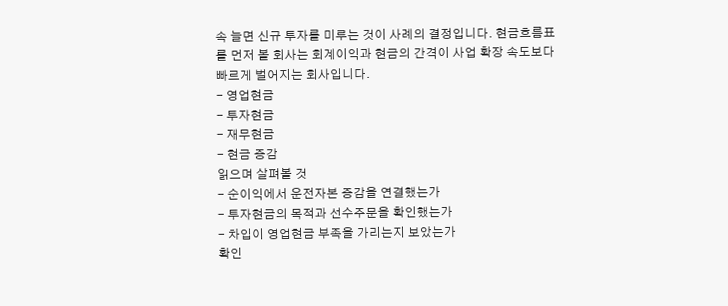속 늘면 신규 투자를 미루는 것이 사례의 결정입니다. 현금흐름표를 먼저 볼 회사는 회계이익과 현금의 간격이 사업 확장 속도보다 빠르게 벌어지는 회사입니다.
- 영업현금
- 투자현금
- 재무현금
- 현금 증감
읽으며 살펴볼 것
- 순이익에서 운전자본 증감을 연결했는가
- 투자현금의 목적과 선수주문을 확인했는가
- 차입이 영업현금 부족을 가리는지 보았는가
확인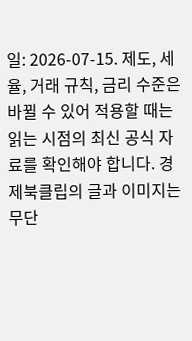일: 2026-07-15. 제도, 세율, 거래 규칙, 금리 수준은 바뀔 수 있어 적용할 때는 읽는 시점의 최신 공식 자료를 확인해야 합니다. 경제북클립의 글과 이미지는 무단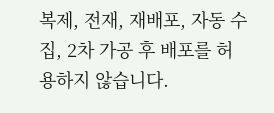복제, 전재, 재배포, 자동 수집, 2차 가공 후 배포를 허용하지 않습니다.